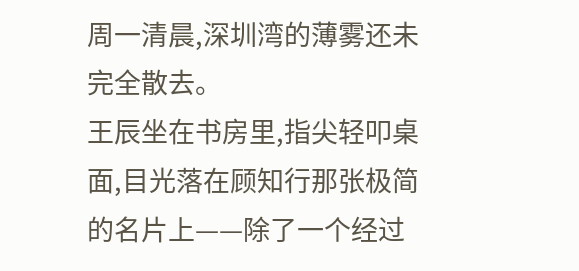周一清晨,深圳湾的薄雾还未完全散去。
王辰坐在书房里,指尖轻叩桌面,目光落在顾知行那张极简的名片上——除了一个经过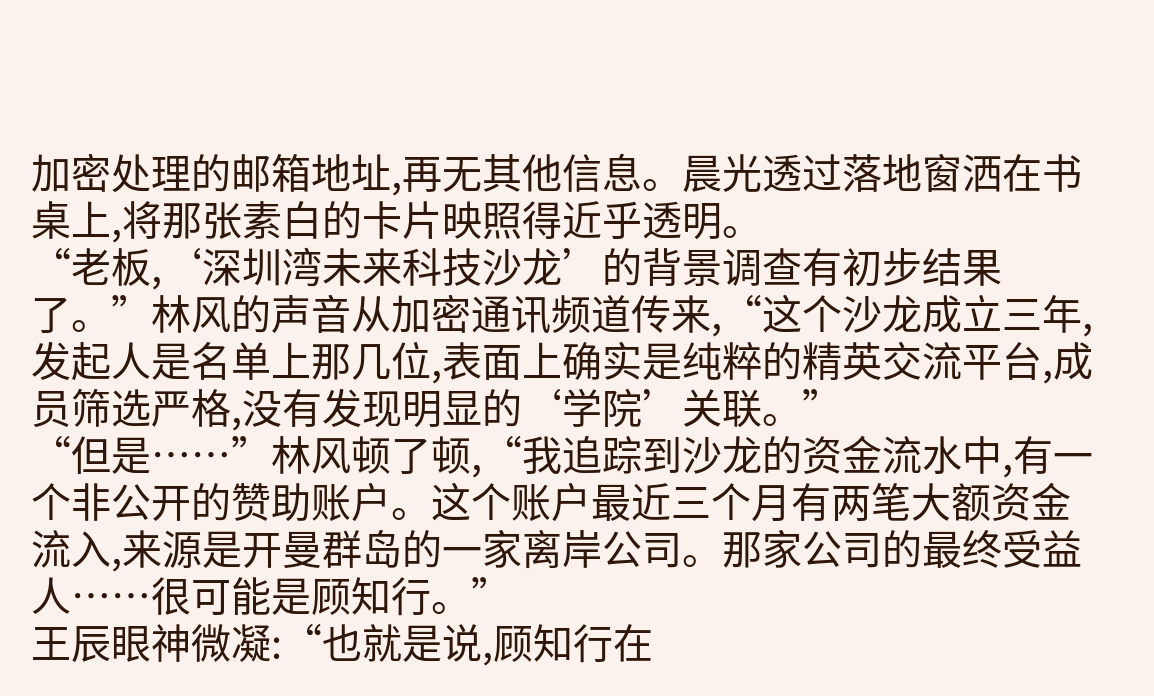加密处理的邮箱地址,再无其他信息。晨光透过落地窗洒在书桌上,将那张素白的卡片映照得近乎透明。
“老板,‘深圳湾未来科技沙龙’的背景调查有初步结果了。”林风的声音从加密通讯频道传来,“这个沙龙成立三年,发起人是名单上那几位,表面上确实是纯粹的精英交流平台,成员筛选严格,没有发现明显的‘学院’关联。”
“但是……”林风顿了顿,“我追踪到沙龙的资金流水中,有一个非公开的赞助账户。这个账户最近三个月有两笔大额资金流入,来源是开曼群岛的一家离岸公司。那家公司的最终受益人……很可能是顾知行。”
王辰眼神微凝:“也就是说,顾知行在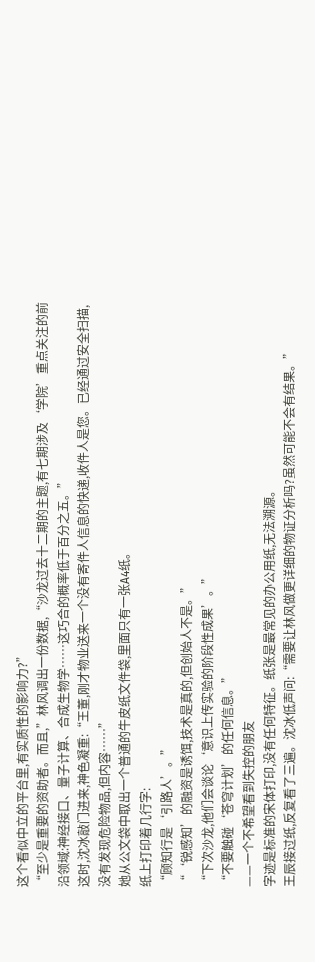这个看似中立的平台里,有实质性的影响力?”
“至少是重要的资助者。而且,”林风调出一份数据,“沙龙过去十二期的主题,有七期涉及‘学院’重点关注的前沿领域:神经接口、量子计算、合成生物学……这巧合的概率低于百分之五。”
这时,沈冰敲门进来,神色凝重:“王董,刚才物业送来一个没有寄件人信息的快递,收件人是您。已经通过安全扫描,没有发现危险物品,但内容……”
她从公文袋中取出一个普通的牛皮纸文件袋,里面只有一张A4纸。
纸上打印着几行字:
“顾知行是‘引路人’。”
“‘锐感知’的融资是诱饵,技术是真的,但创始人不是。”
“下次沙龙,他们会谈论‘意识上传实验的阶段性成果’。”
“不要触碰‘苍穹计划’的任何信息。”
——一个不希望看到失控的朋友
字迹是标准的宋体打印,没有任何特征。纸张是最常见的办公用纸,无法溯源。
王辰接过纸,反复看了三遍。沈冰低声问:“需要让林风做更详细的物证分析吗?虽然可能不会有结果。”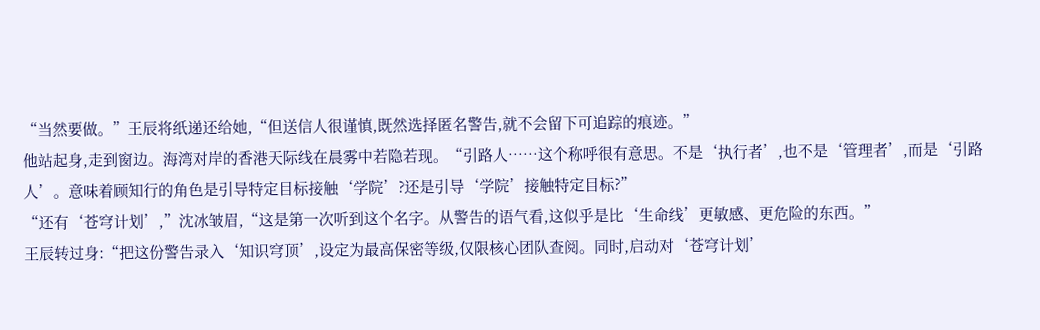“当然要做。”王辰将纸递还给她,“但送信人很谨慎,既然选择匿名警告,就不会留下可追踪的痕迹。”
他站起身,走到窗边。海湾对岸的香港天际线在晨雾中若隐若现。“引路人……这个称呼很有意思。不是‘执行者’,也不是‘管理者’,而是‘引路人’。意味着顾知行的角色是引导特定目标接触‘学院’?还是引导‘学院’接触特定目标?”
“还有‘苍穹计划’,”沈冰皱眉,“这是第一次听到这个名字。从警告的语气看,这似乎是比‘生命线’更敏感、更危险的东西。”
王辰转过身:“把这份警告录入‘知识穹顶’,设定为最高保密等级,仅限核心团队查阅。同时,启动对‘苍穹计划’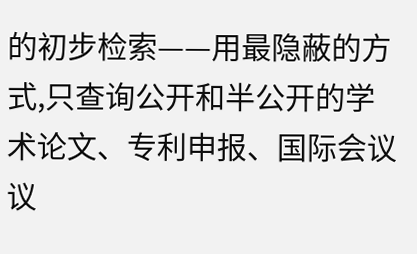的初步检索——用最隐蔽的方式,只查询公开和半公开的学术论文、专利申报、国际会议议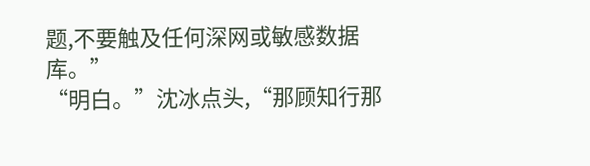题,不要触及任何深网或敏感数据库。”
“明白。”沈冰点头,“那顾知行那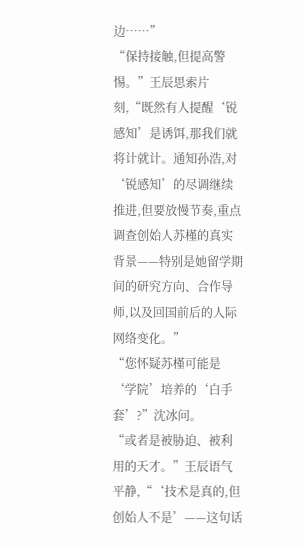边……”
“保持接触,但提高警惕。”王辰思索片刻,“既然有人提醒‘锐感知’是诱饵,那我们就将计就计。通知孙浩,对‘锐感知’的尽调继续推进,但要放慢节奏,重点调查创始人苏槿的真实背景——特别是她留学期间的研究方向、合作导师,以及回国前后的人际网络变化。”
“您怀疑苏槿可能是‘学院’培养的‘白手套’?”沈冰问。
“或者是被胁迫、被利用的天才。”王辰语气平静,“‘技术是真的,但创始人不是’——这句话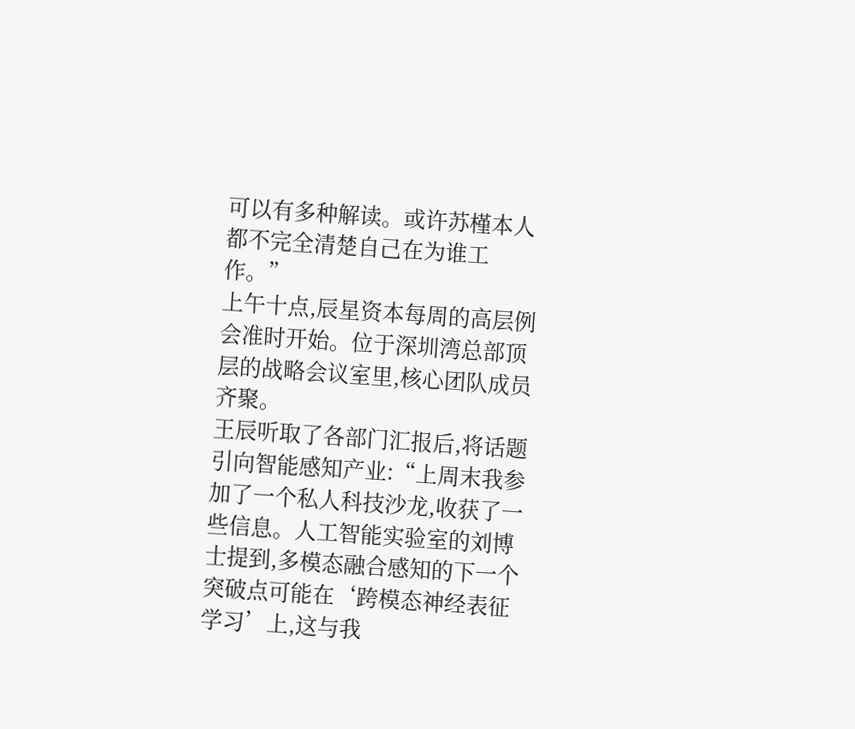可以有多种解读。或许苏槿本人都不完全清楚自己在为谁工作。”
上午十点,辰星资本每周的高层例会准时开始。位于深圳湾总部顶层的战略会议室里,核心团队成员齐聚。
王辰听取了各部门汇报后,将话题引向智能感知产业:“上周末我参加了一个私人科技沙龙,收获了一些信息。人工智能实验室的刘博士提到,多模态融合感知的下一个突破点可能在‘跨模态神经表征学习’上,这与我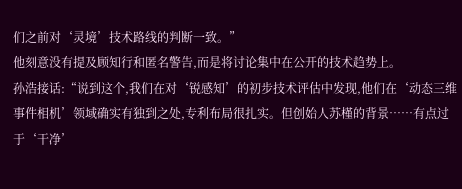们之前对‘灵境’技术路线的判断一致。”
他刻意没有提及顾知行和匿名警告,而是将讨论集中在公开的技术趋势上。
孙浩接话:“说到这个,我们在对‘锐感知’的初步技术评估中发现,他们在‘动态三维事件相机’领域确实有独到之处,专利布局很扎实。但创始人苏槿的背景……有点过于‘干净’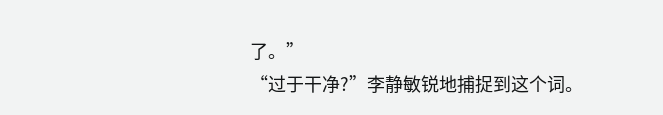了。”
“过于干净?”李静敏锐地捕捉到这个词。